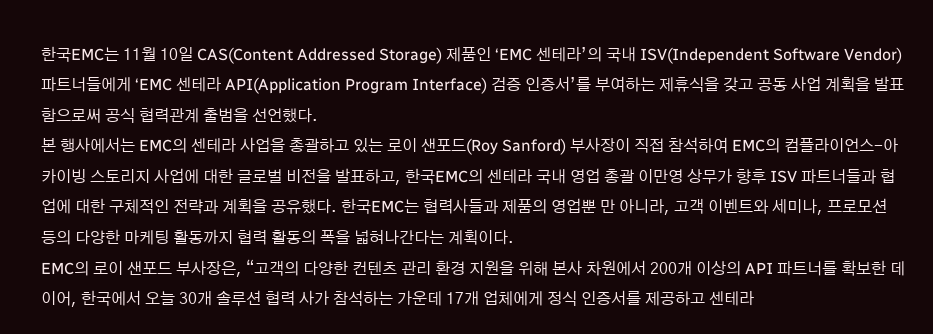한국EMC는 11월 10일 CAS(Content Addressed Storage) 제품인 ‘EMC 센테라’의 국내 ISV(Independent Software Vendor) 파트너들에게 ‘EMC 센테라 API(Application Program Interface) 검증 인증서’를 부여하는 제휴식을 갖고 공동 사업 계획을 발표함으로써 공식 협력관계 출범을 선언했다.
본 행사에서는 EMC의 센테라 사업을 총괄하고 있는 로이 샌포드(Roy Sanford) 부사장이 직접 참석하여 EMC의 컴플라이언스-아카이빙 스토리지 사업에 대한 글로벌 비전을 발표하고, 한국EMC의 센테라 국내 영업 총괄 이만영 상무가 향후 ISV 파트너들과 협업에 대한 구체적인 전략과 계획을 공유했다. 한국EMC는 협력사들과 제품의 영업뿐 만 아니라, 고객 이벤트와 세미나, 프로모션 등의 다양한 마케팅 활동까지 협력 활동의 폭을 넓혀나간다는 계획이다.
EMC의 로이 샌포드 부사장은, “고객의 다양한 컨텐츠 관리 환경 지원을 위해 본사 차원에서 200개 이상의 API 파트너를 확보한 데 이어, 한국에서 오늘 30개 솔루션 협력 사가 참석하는 가운데 17개 업체에게 정식 인증서를 제공하고 센테라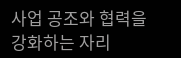사업 공조와 협력을 강화하는 자리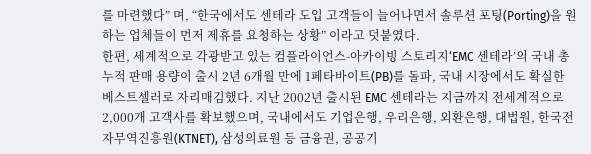를 마련했다” 며, “한국에서도 센테라 도입 고객들이 늘어나면서 솔루션 포팅(Porting)을 원하는 업체들이 먼저 제휴를 요청하는 상황” 이라고 덧붙였다.
한편, 세계적으로 각광받고 있는 컴플라이언스-아카이빙 스토리지‘EMC 센테라’의 국내 총 누적 판매 용량이 출시 2년 6개월 만에 1페타바이트(PB)를 돌파, 국내 시장에서도 확실한 베스트셀러로 자리매김했다. 지난 2002년 출시된 EMC 센테라는 지금까지 전세계적으로 2,000개 고객사를 확보했으며, 국내에서도 기업은행, 우리은행, 외환은행, 대법원, 한국전자무역진흥원(KTNET), 삼성의료원 등 금융권, 공공기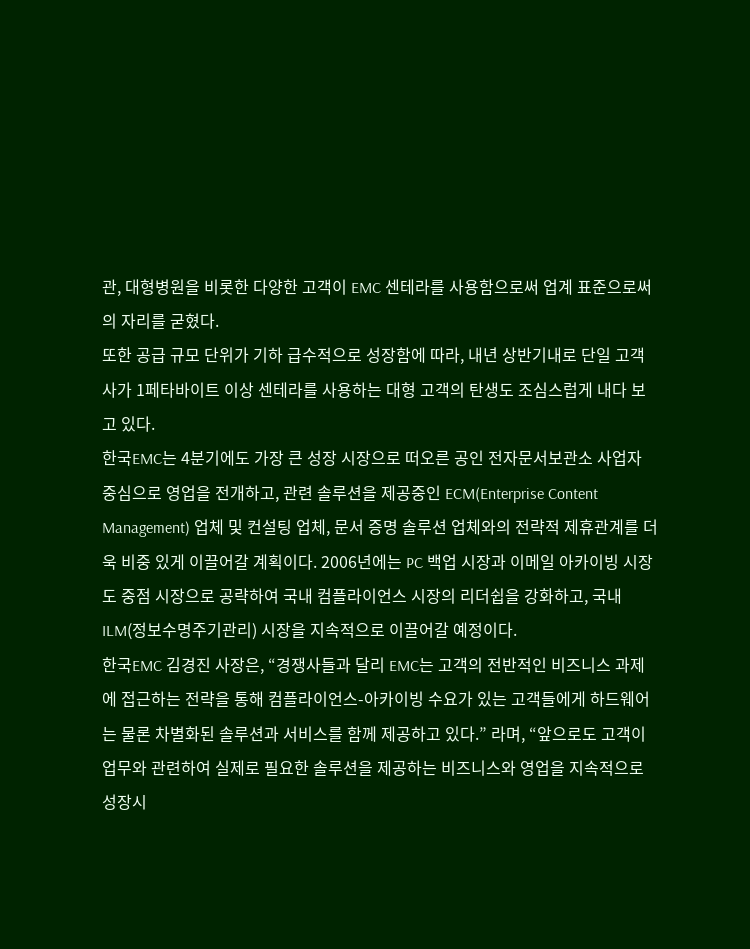관, 대형병원을 비롯한 다양한 고객이 EMC 센테라를 사용함으로써 업계 표준으로써의 자리를 굳혔다.
또한 공급 규모 단위가 기하 급수적으로 성장함에 따라, 내년 상반기내로 단일 고객사가 1페타바이트 이상 센테라를 사용하는 대형 고객의 탄생도 조심스럽게 내다 보고 있다.
한국EMC는 4분기에도 가장 큰 성장 시장으로 떠오른 공인 전자문서보관소 사업자 중심으로 영업을 전개하고, 관련 솔루션을 제공중인 ECM(Enterprise Content Management) 업체 및 컨설팅 업체, 문서 증명 솔루션 업체와의 전략적 제휴관계를 더욱 비중 있게 이끌어갈 계획이다. 2006년에는 PC 백업 시장과 이메일 아카이빙 시장도 중점 시장으로 공략하여 국내 컴플라이언스 시장의 리더쉽을 강화하고, 국내 ILM(정보수명주기관리) 시장을 지속적으로 이끌어갈 예정이다.
한국EMC 김경진 사장은, “경쟁사들과 달리 EMC는 고객의 전반적인 비즈니스 과제에 접근하는 전략을 통해 컴플라이언스-아카이빙 수요가 있는 고객들에게 하드웨어는 물론 차별화된 솔루션과 서비스를 함께 제공하고 있다.” 라며, “앞으로도 고객이 업무와 관련하여 실제로 필요한 솔루션을 제공하는 비즈니스와 영업을 지속적으로 성장시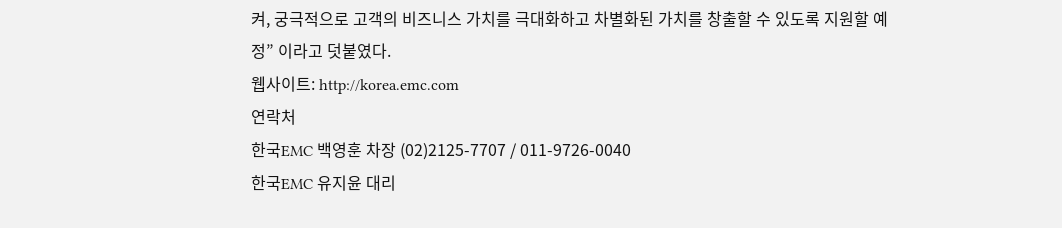켜, 궁극적으로 고객의 비즈니스 가치를 극대화하고 차별화된 가치를 창출할 수 있도록 지원할 예정” 이라고 덧붙였다.
웹사이트: http://korea.emc.com
연락처
한국EMC 백영훈 차장 (02)2125-7707 / 011-9726-0040
한국EMC 유지윤 대리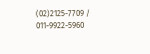(02)2125-7709 / 011-9922-5960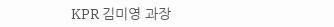KPR 김미영 과장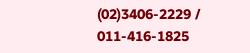(02)3406-2229 / 011-416-1825